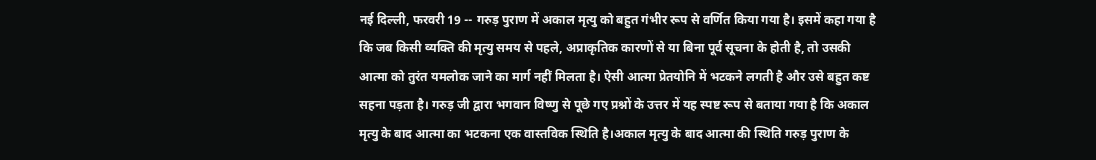नई दिल्ली, फरवरी 19 -- गरुड़ पुराण में अकाल मृत्यु को बहुत गंभीर रूप से वर्णित किया गया है। इसमें कहा गया है कि जब किसी व्यक्ति की मृत्यु समय से पहले, अप्राकृतिक कारणों से या बिना पूर्व सूचना के होती है, तो उसकी आत्मा को तुरंत यमलोक जाने का मार्ग नहीं मिलता है। ऐसी आत्मा प्रेतयोनि में भटकने लगती है और उसे बहुत कष्ट सहना पड़ता है। गरुड़ जी द्वारा भगवान विष्णु से पूछे गए प्रश्नों के उत्तर में यह स्पष्ट रूप से बताया गया है कि अकाल मृत्यु के बाद आत्मा का भटकना एक वास्तविक स्थिति है।अकाल मृत्यु के बाद आत्मा की स्थिति गरुड़ पुराण के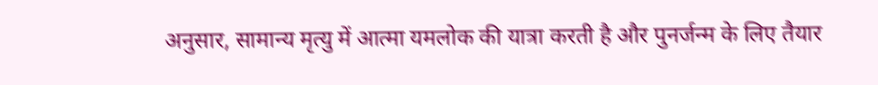अनुसार, सामान्य मृत्यु में आत्मा यमलोक की यात्रा करती है और पुनर्जन्म के लिए तैयार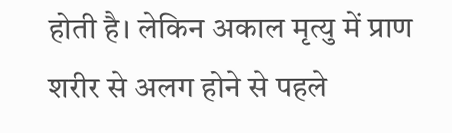होती है। लेकिन अकाल मृत्यु में प्राण शरीर से अलग होने से पहले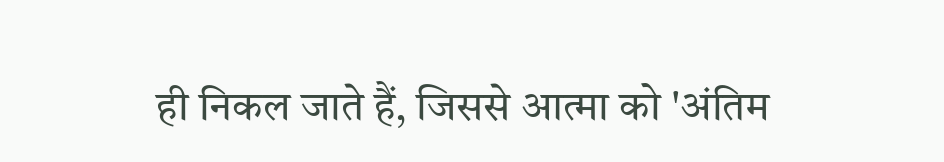ही निकल जाते हैं, जिससे आत्मा को 'अंतिम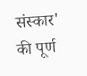संस्कार' की पूर्ण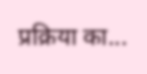प्रक्रिया का...